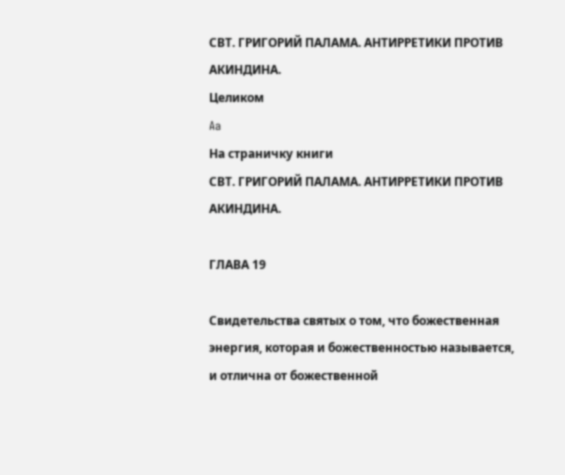СВТ. ГРИГОРИЙ ПАЛАМА. АНТИРРЕТИКИ ПРОТИВ АКИНДИНА.
Целиком
Aa
На страничку книги
СВТ. ГРИГОРИЙ ПАЛАМА. АНТИРРЕТИКИ ПРОТИВ АКИНДИНА.

ГЛАВА 19

Свидетельства святых о том, что божественная энергия, которая и божественностью называется, и отлична от божественной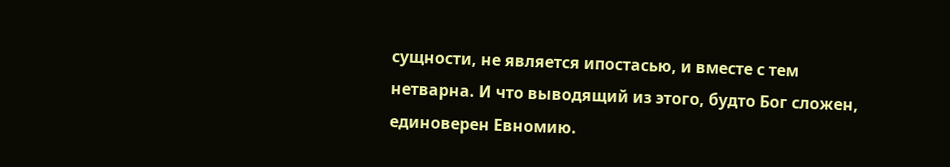сущности, не является ипостасью, и вместе с тем нетварна. И что выводящий из этого, будто Бог сложен, единоверен Евномию.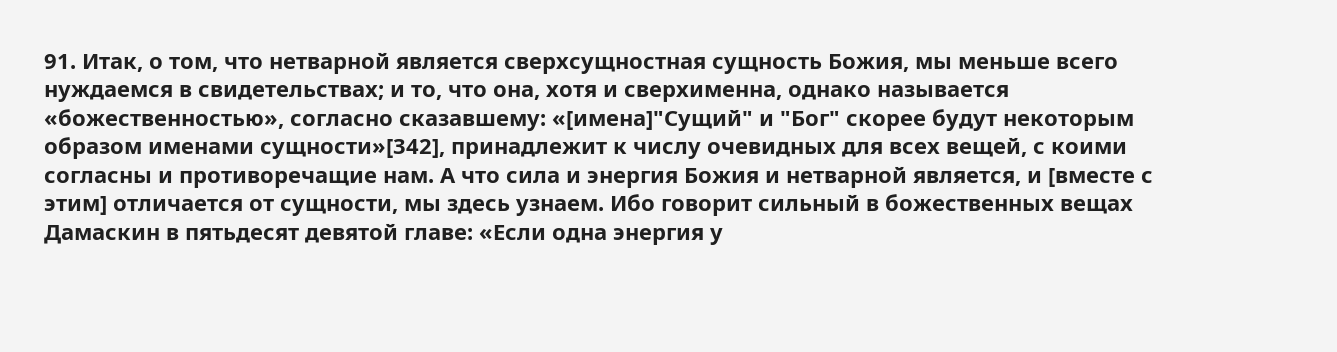91. Итак, о том, что нетварной является сверхсущностная сущность Божия, мы меньше всего нуждаемся в свидетельствах; и то, что она, хотя и сверхименна, однако называется «божественностью», согласно сказавшему: «[имена]"Сущий" и "Бог" скорее будут некоторым образом именами сущности»[342], принадлежит к числу очевидных для всех вещей, с коими согласны и противоречащие нам. А что сила и энергия Божия и нетварной является, и [вместе с этим] отличается от сущности, мы здесь узнаем. Ибо говорит сильный в божественных вещах Дамаскин в пятьдесят девятой главе: «Если одна энергия у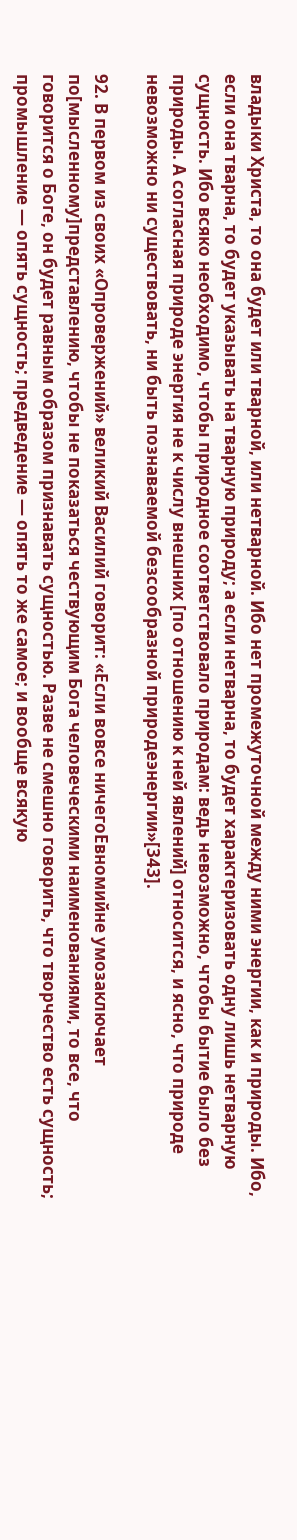владыки Христа, то она будет или тварной, или нетварной. Ибо нет промежуточной между ними энергии, как и природы. Ибо, если она тварна, то будет указывать на тварную природу; а если нетварна, то будет характеризовать одну лишь нетварную сущность. Ибо всяко необходимо, чтобы природное соответствовало природам: ведь невозможно, чтобы бытие было без природы. А согласная природе энергия не к числу внешних [по отношению к ней явлений] относится, и ясно, что природе невозможно ни существовать, ни быть познаваемой безсообразной природеэнергии»[343].

92. В первом из своих «Опровержений» великий Василий говорит: «Если вовсе ничегоЕвномийне умозаключает по[мысленному]представлению, чтобы не показаться чествующим Бога человеческими наименованиями, то все, что говорится о Боге, он будет равным образом признавать сущностью. Разве не смешно говорить, что творчество есть сущность; промышление — опять сущность; предведение — опять то же самое; и вообще всякую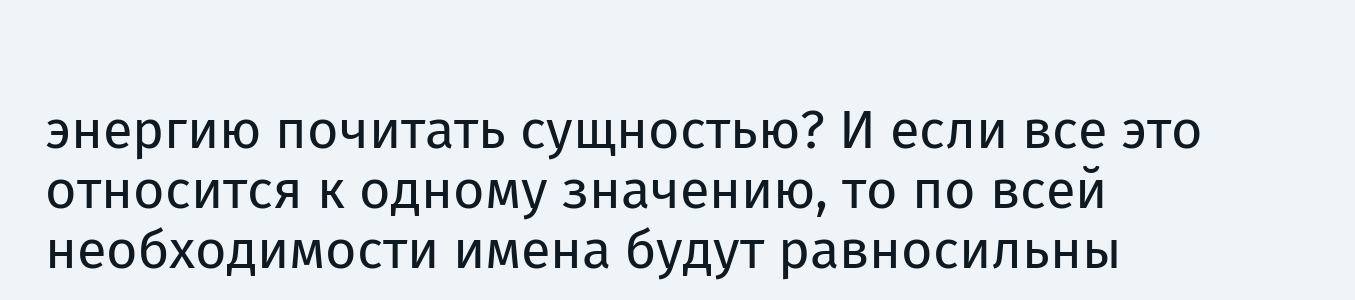энергию почитать сущностью? И если все это относится к одному значению, то по всей необходимости имена будут равносильны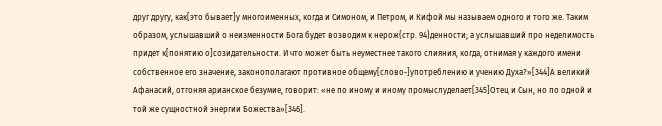друг другу, как[это бывает]у многоименных, когда и Симоном, и Петром, и Кифой мы называем одного и того же. Таким образом, услышавший о неизменности Бога будет возводим к нерож{стр. 94}денности; а услышавший про неделимость придет к[понятию о]созидательности. И что может быть неуместнее такого слияния, когда, отнимая у каждого имени собственное его значение, законополагают противное общему[слово-]употреблению и учению Духа?»[344]А великий Афанасий, отгоняя арианское безумие, говорит: «не по иному и иному промыслуделает[345]Отец и Сын, но по одной и той же сущностной энергии Божества»[346].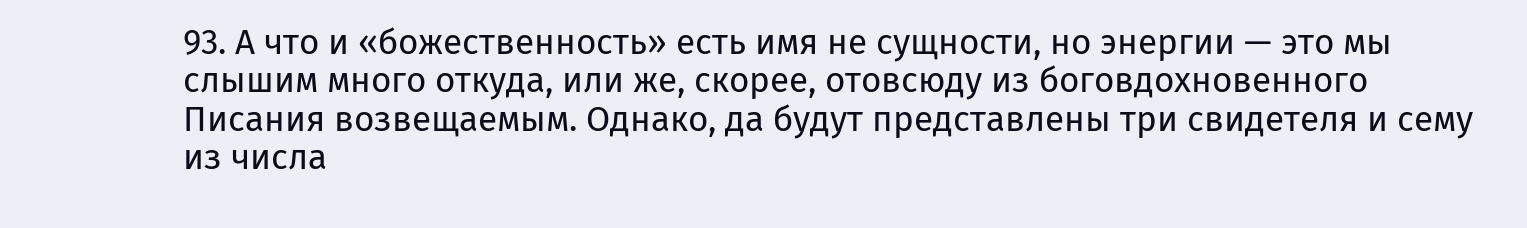93. А что и «божественность» есть имя не сущности, но энергии — это мы слышим много откуда, или же, скорее, отовсюду из боговдохновенного Писания возвещаемым. Однако, да будут представлены три свидетеля и сему из числа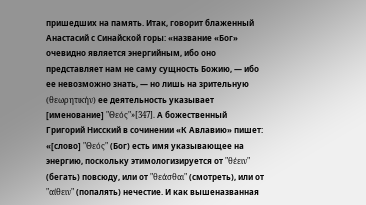пришедших на память. Итак, говорит блаженный Анастасий с Синайской горы: «название «Бог» очевидно является энергийным, ибо оно представляет нам не саму сущность Божию, — ибо ее невозможно знать, — но лишь на зрительную (θεωρητικήν) ее деятельность указывает [именование] "Θεός"»[347]. А божественный Григорий Нисский в сочинении «К Авлавию» пишет: «[слово] "Θεός" (Бог) есть имя указывающее на энергию, поскольку этимологизируется от "θέειν" (бегать) повсюду, или от "θεάσθαι" (смотреть), или от "αίθειν" (попалять) нечестие. И как вышеназванная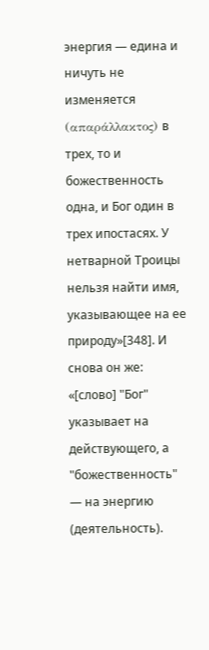энергия — едина и ничуть не изменяется (απαράλλακτος) в трех, то и божественность одна, и Бог один в трех ипостасях. У нетварной Троицы нельзя найти имя, указывающее на ее природу»[348]. И снова он же: «[слово] "Бог" указывает на действующего, а "божественность" — на энергию (деятельность).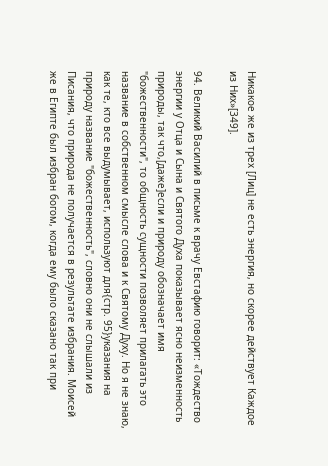Никакое же из трех [Лиц] не есть энергия, но скорее действует Каждое из Них»[349].

94. Великий Василий в письме к врачу Евстафию говорит: «Тождество энергии у Отца и Сына и Святого Духа показывает ясно неизменность природы, так что,[даже]если и природу обозначает имя "божественности", то общность сущности позволяет прилагать это название в собственном смысле слова и к Святому Духу. Но я не знаю, как те, кто все выдумывает, используют для{стр. 95}указания на природу название "божественность", словно они не слышали из Писания, что природа не получается в результате избрания. Моисей же в Египте был избран богом, когда ему было сказано так при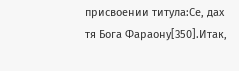присвоении титула:Се, дах тя Бога Фараону[350].Итак,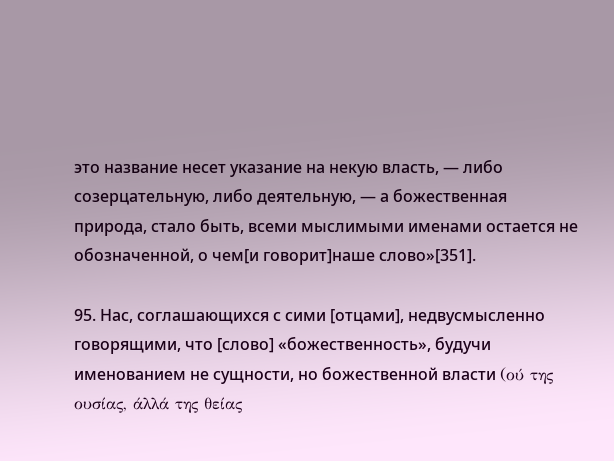это название несет указание на некую власть, — либо созерцательную, либо деятельную, — а божественная природа, стало быть, всеми мыслимыми именами остается не обозначенной, о чем[и говорит]наше слово»[351].

95. Нас, соглашающихся с сими [отцами], недвусмысленно говорящими, что [слово] «божественность», будучи именованием не сущности, но божественной власти (ού της ουσίας, άλλά της θείας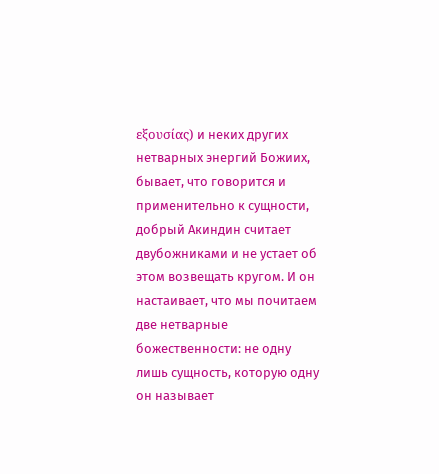εξουσίας) и неких других нетварных энергий Божиих, бывает, что говорится и применительно к сущности, добрый Акиндин считает двубожниками и не устает об этом возвещать кругом. И он настаивает, что мы почитаем две нетварные божественности: не одну лишь сущность, которую одну он называет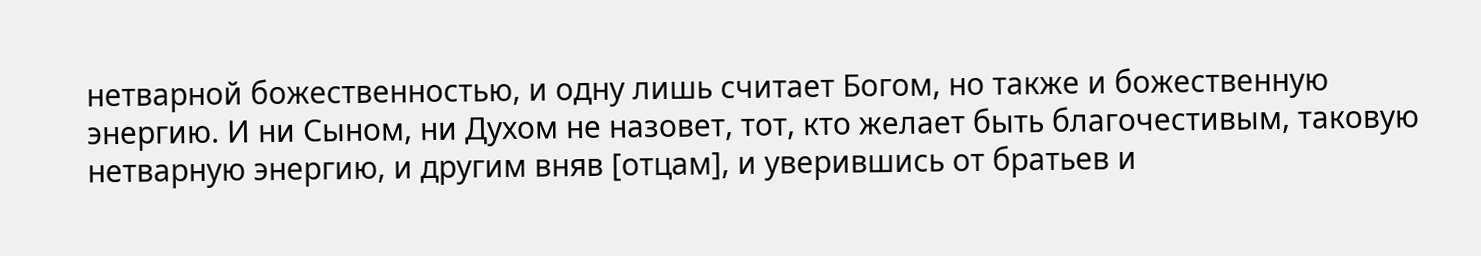нетварной божественностью, и одну лишь считает Богом, но также и божественную энергию. И ни Сыном, ни Духом не назовет, тот, кто желает быть благочестивым, таковую нетварную энергию, и другим вняв [отцам], и уверившись от братьев и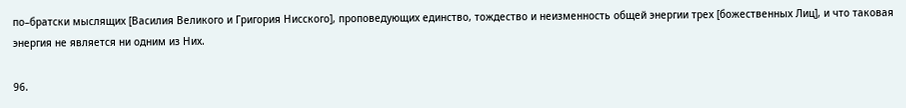по–братски мыслящих [Василия Великого и Григория Нисского], проповедующих единство, тождество и неизменность общей энергии трех [божественных Лиц], и что таковая энергия не является ни одним из Них.

96.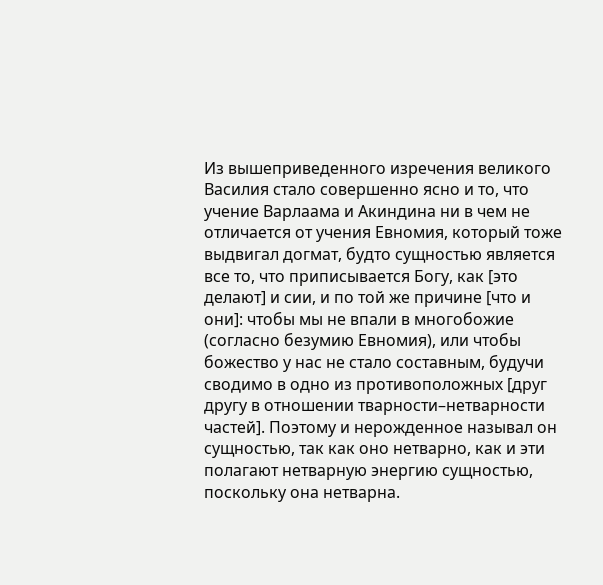Из вышеприведенного изречения великого Василия стало совершенно ясно и то, что учение Варлаама и Акиндина ни в чем не отличается от учения Евномия, который тоже выдвигал догмат, будто сущностью является все то, что приписывается Богу, как [это делают] и сии, и по той же причине [что и они]: чтобы мы не впали в многобожие (согласно безумию Евномия), или чтобы божество у нас не стало составным, будучи сводимо в одно из противоположных [друг другу в отношении тварности–нетварности частей]. Поэтому и нерожденное называл он сущностью, так как оно нетварно, как и эти полагают нетварную энергию сущностью, поскольку она нетварна.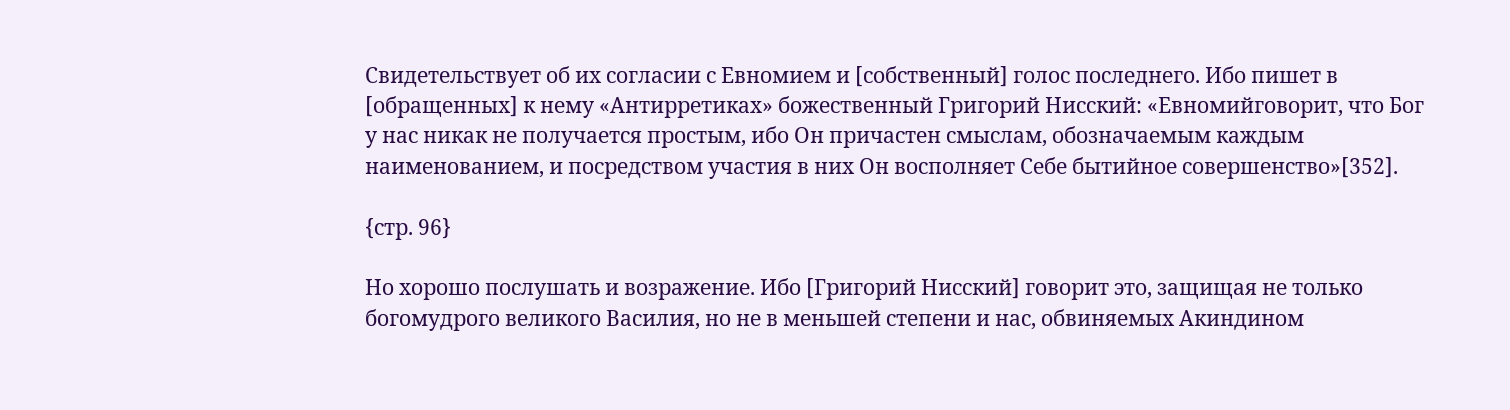Свидетельствует об их согласии с Евномием и [собственный] голос последнего. Ибо пишет в [обращенных] к нему «Антирретиках» божественный Григорий Нисский: «Евномийговорит, что Бог у нас никак не получается простым, ибо Он причастен смыслам, обозначаемым каждым наименованием, и посредством участия в них Он восполняет Себе бытийное совершенство»[352].

{стр. 96}

Но хорошо послушать и возражение. Ибо [Григорий Нисский] говорит это, защищая не только богомудрого великого Василия, но не в меньшей степени и нас, обвиняемых Акиндином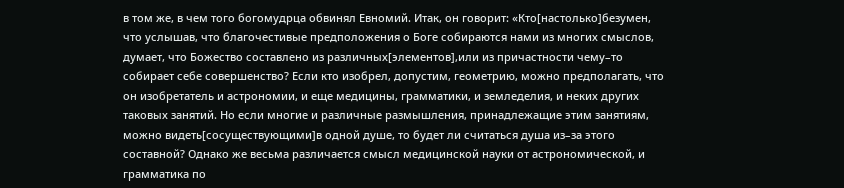в том же, в чем того богомудрца обвинял Евномий. Итак, он говорит: «Кто[настолько]безумен, что услышав, что благочестивые предположения о Боге собираются нами из многих смыслов, думает, что Божество составлено из различных[элементов],или из причастности чему–то собирает себе совершенство? Если кто изобрел, допустим, геометрию, можно предполагать, что он изобретатель и астрономии, и еще медицины, грамматики, и земледелия, и неких других таковых занятий. Но если многие и различные размышления, принадлежащие этим занятиям, можно видеть[сосуществующими]в одной душе, то будет ли считаться душа из–за этого составной? Однако же весьма различается смысл медицинской науки от астрономической, и грамматика по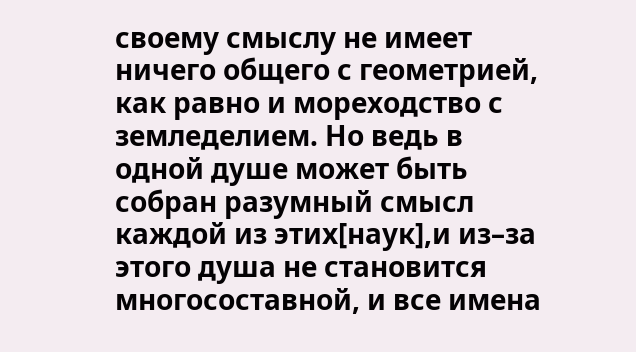своему смыслу не имеет ничего общего с геометрией, как равно и мореходство с земледелием. Но ведь в одной душе может быть собран разумный смысл каждой из этих[наук],и из–за этого душа не становится многосоставной, и все имена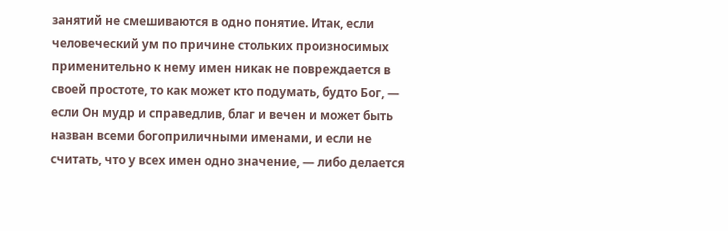занятий не смешиваются в одно понятие. Итак, если человеческий ум по причине стольких произносимых применительно к нему имен никак не повреждается в своей простоте, то как может кто подумать, будто Бог, — если Он мудр и справедлив, благ и вечен и может быть назван всеми богоприличными именами, и если не считать, что у всех имен одно значение, — либо делается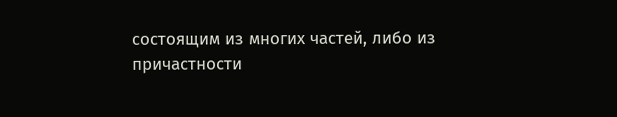состоящим из многих частей, либо из причастности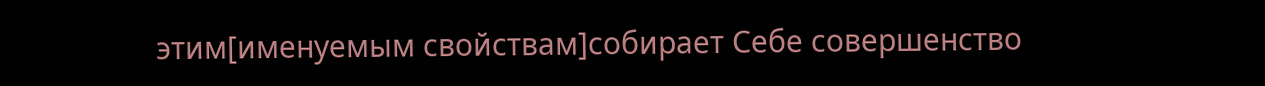этим[именуемым свойствам]собирает Себе совершенство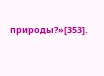природы?»[353].